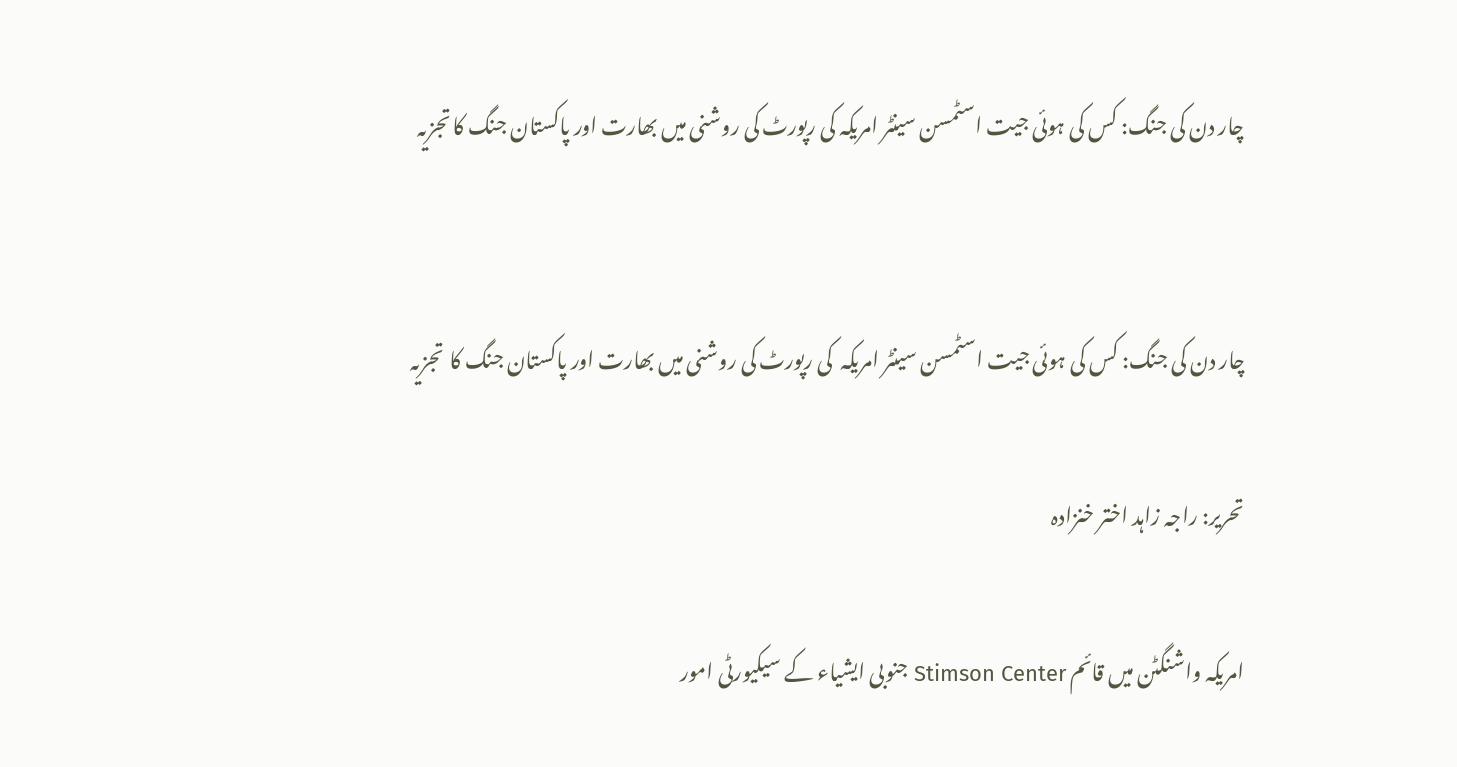چار دن کی جنگ: کس کی ہوئی جیت اسٹمسن سینٹر امریکہ کی رپورٹ کی روشنی میں بھارت اور پاکستان جنگ کا تجزیہ


چار دن کی جنگ: کس کی ہوئی جیت اسٹمسن سینٹر امریکہ  کی رپورٹ کی روشنی میں بھارت اور پاکستان جنگ کا  تجزیہ

تحریر: راجہ زاہد اختر خنزادہ

امریکہ واشنگٹن میں قائم Stimson Center جنوبی ایشیاء کے سیکیورٹی امور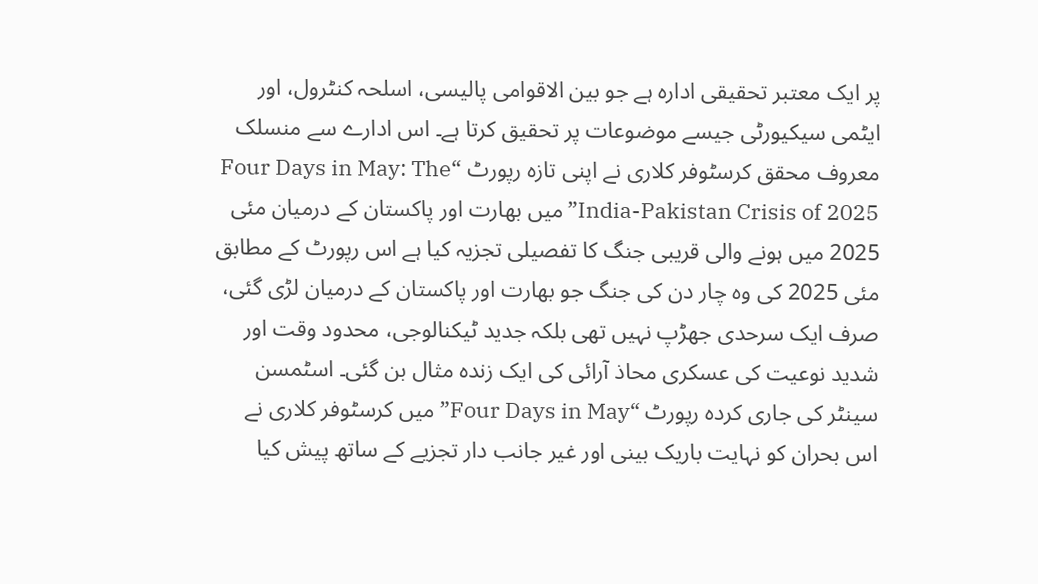پر ایک معتبر تحقیقی ادارہ ہے جو بین الاقوامی پالیسی، اسلحہ کنٹرول، اور ایٹمی سیکیورٹی جیسے موضوعات پر تحقیق کرتا ہے۔ اس ادارے سے منسلک معروف محقق کرسٹوفر کلاری نے اپنی تازہ رپورٹ “Four Days in May: The India-Pakistan Crisis of 2025” میں بھارت اور پاکستان کے درمیان مئی 2025 میں ہونے والی قریبی جنگ کا تفصیلی تجزیہ کیا ہے اس رپورٹ کے مطابق مئی 2025 کی وہ چار دن کی جنگ جو بھارت اور پاکستان کے درمیان لڑی گئی، صرف ایک سرحدی جھڑپ نہیں تھی بلکہ جدید ٹیکنالوجی، محدود وقت اور شدید نوعیت کی عسکری محاذ آرائی کی ایک زندہ مثال بن گئی۔ اسٹمسن سینٹر کی جاری کردہ رپورٹ “Four Days in May” میں کرسٹوفر کلاری نے اس بحران کو نہایت باریک بینی اور غیر جانب دار تجزیے کے ساتھ پیش کیا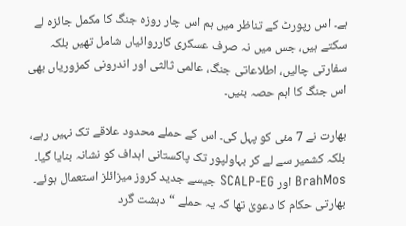ہے۔ اس رپورٹ کے تناظر میں ہم اس چار روزہ جنگ کا مکمل جائزہ لے سکتے ہیں، جس میں نہ صرف عسکری کارروائیاں شامل تھیں بلکہ سفارتی چالیں، اطلاعاتی جنگ، عالمی ثالثی اور اندرونی کمزوریاں بھی اس جنگ کا اہم حصہ بنیں۔

بھارت نے 7 مئی کو پہل کی۔ اس کے حملے محدود علاقے تک نہیں رہے، بلکہ کشمیر سے لے کر بہاولپور تک پاکستانی اہداف کو نشانہ بنایا گیا۔ BrahMos اور SCALP-EG جیسے جدید کروز میزائلز استعمال ہوئے۔ بھارتی حکام کا دعویٰ تھا کہ یہ حملے “دہشت گرد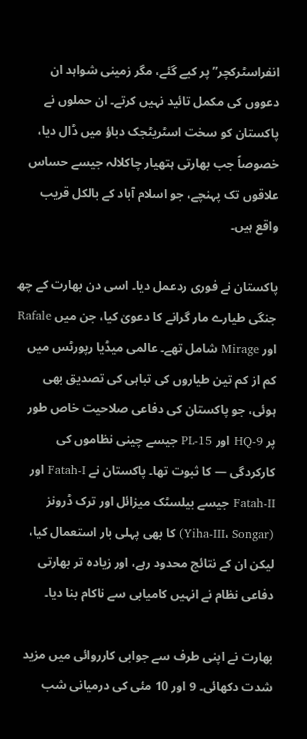انفراسٹرکچر” پر کیے گئے، مگر زمینی شواہد ان دعووں کی مکمل تائید نہیں کرتے۔ ان حملوں نے پاکستان کو سخت اسٹریٹجک دباؤ میں ڈال دیا، خصوصاً جب بھارتی ہتھیار چاکلالہ جیسے حساس علاقوں تک پہنچے، جو اسلام آباد کے بالکل قریب واقع ہیں۔

پاکستان نے فوری ردعمل دیا۔ اسی دن بھارت کے چھ جنگی طیارے مار گرانے کا دعویٰ کیا، جن میں Rafale اور Mirage شامل تھے۔ عالمی میڈیا رپورٹس میں کم از کم تین طیاروں کی تباہی کی تصدیق بھی ہوئی، جو پاکستان کی دفاعی صلاحیت خاص طور پر HQ-9 اور PL-15 جیسے چینی نظاموں کی کارکردگی — کا ثبوت تھا۔ پاکستان نے Fatah-I اور Fatah-II جیسے بیلسٹک میزائل اور ترک ڈرونز (Yiha-III، Songar) کا بھی پہلی بار استعمال کیا، لیکن ان کے نتائج محدود رہے، اور زیادہ تر بھارتی دفاعی نظام نے انہیں کامیابی سے ناکام بنا دیا۔

بھارت نے اپنی طرف سے جوابی کارروائی میں مزید شدت دکھائی۔ 9 اور 10 مئی کی درمیانی شب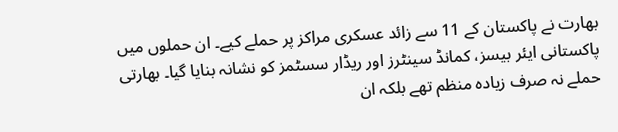بھارت نے پاکستان کے 11 سے زائد عسکری مراکز پر حملے کیے۔ ان حملوں میں پاکستانی ایئر بیسز، کمانڈ سینٹرز اور ریڈار سسٹمز کو نشانہ بنایا گیا۔ بھارتی حملے نہ صرف زیادہ منظم تھے بلکہ ان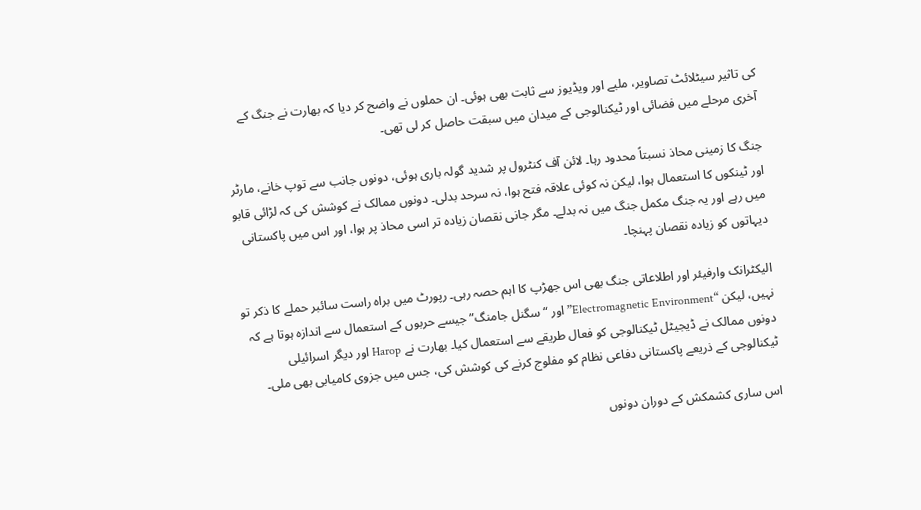کی تاثیر سیٹلائٹ تصاویر، ملبے اور ویڈیوز سے ثابت بھی ہوئی۔ ان حملوں نے واضح کر دیا کہ بھارت نے جنگ کے آخری مرحلے میں فضائی اور ٹیکنالوجی کے میدان میں سبقت حاصل کر لی تھی۔

جنگ کا زمینی محاذ نسبتاً محدود رہا۔ لائن آف کنٹرول پر شدید گولہ باری ہوئی، دونوں جانب سے توپ خانے، مارٹر اور ٹینکوں کا استعمال ہوا، لیکن نہ کوئی علاقہ فتح ہوا، نہ سرحد بدلی۔ دونوں ممالک نے کوشش کی کہ لڑائی قابو میں رہے اور یہ جنگ مکمل جنگ میں نہ بدلے۔ مگر جانی نقصان زیادہ تر اسی محاذ پر ہوا، اور اس میں پاکستانی دیہاتوں کو زیادہ نقصان پہنچا۔

الیکٹرانک وارفیئر اور اطلاعاتی جنگ بھی اس جھڑپ کا اہم حصہ رہی۔ رپورٹ میں براہ راست سائبر حملے کا ذکر تو نہیں، لیکن “Electromagnetic Environment” اور “سگنل جامنگ” جیسے حربوں کے استعمال سے اندازہ ہوتا ہے کہ دونوں ممالک نے ڈیجیٹل ٹیکنالوجی کو فعال طریقے سے استعمال کیا۔ بھارت نے Harop اور دیگر اسرائیلی ٹیکنالوجی کے ذریعے پاکستانی دفاعی نظام کو مفلوج کرنے کی کوشش کی، جس میں جزوی کامیابی بھی ملی۔

اس ساری کشمکش کے دوران دونوں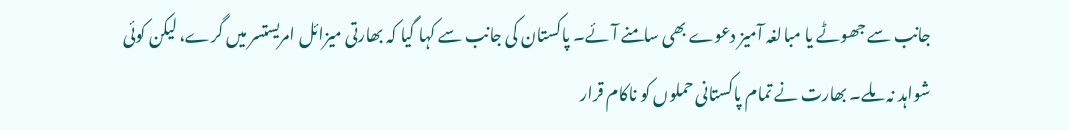جانب سے جھوٹے یا مبالغہ آمیز دعوے بھی سامنے آئے۔ پاکستان کی جانب سے کہا گیا کہ بھارتی میزائل امریستسر میں گرے، لیکن کوئی شواہد نہ ملے۔ بھارت نے تمام پاکستانی حملوں کو ناکام قرار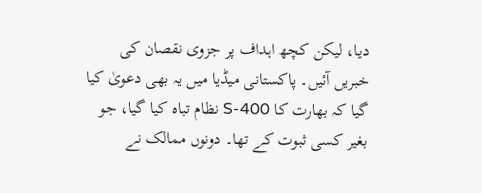دیا، لیکن کچھ اہداف پر جزوی نقصان کی خبریں آئیں۔ پاکستانی میڈیا میں یہ بھی دعویٰ کیا گیا کہ بھارت کا S-400 نظام تباہ کیا گیا، جو بغیر کسی ثبوت کے تھا۔ دونوں ممالک نے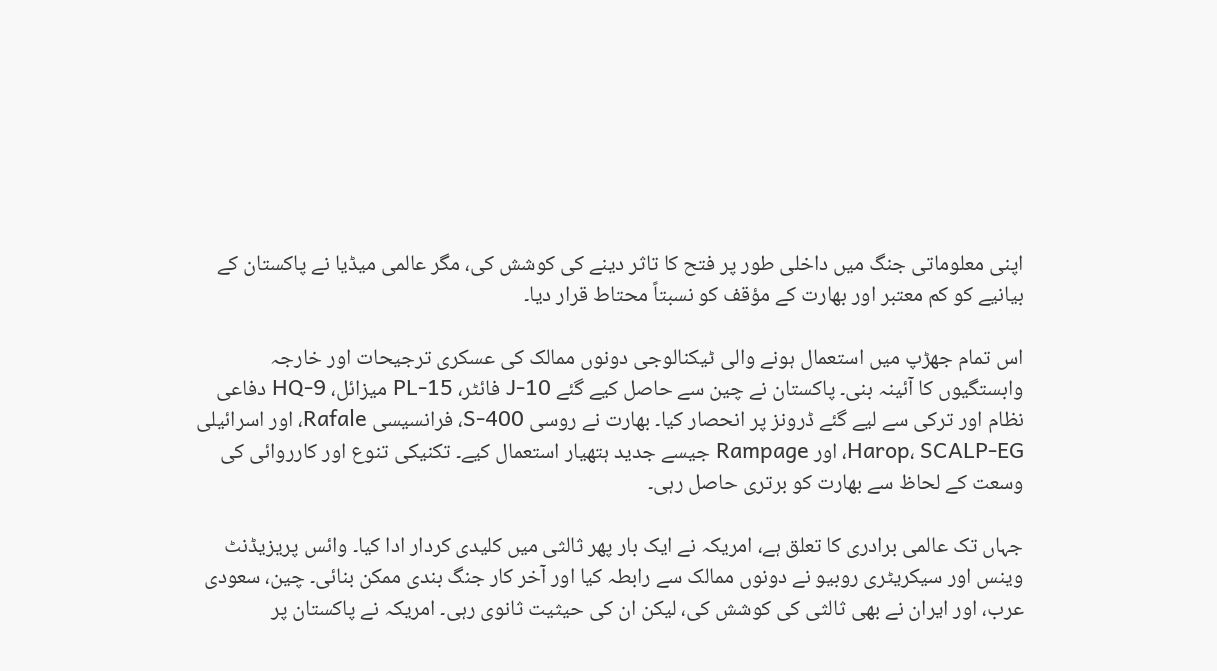اپنی معلوماتی جنگ میں داخلی طور پر فتح کا تاثر دینے کی کوشش کی، مگر عالمی میڈیا نے پاکستان کے بیانیے کو کم معتبر اور بھارت کے مؤقف کو نسبتاً محتاط قرار دیا۔

اس تمام جھڑپ میں استعمال ہونے والی ٹیکنالوجی دونوں ممالک کی عسکری ترجیحات اور خارجہ وابستگیوں کا آئینہ بنی۔ پاکستان نے چین سے حاصل کیے گئے J-10 فائٹر، PL-15 میزائل، HQ-9 دفاعی نظام اور ترکی سے لیے گئے ڈرونز پر انحصار کیا۔ بھارت نے روسی S-400، فرانسیسی Rafale، اور اسرائیلی Harop، SCALP-EG، اور Rampage جیسے جدید ہتھیار استعمال کیے۔ تکنیکی تنوع اور کارروائی کی وسعت کے لحاظ سے بھارت کو برتری حاصل رہی۔

جہاں تک عالمی برادری کا تعلق ہے، امریکہ نے ایک بار پھر ثالثی میں کلیدی کردار ادا کیا۔ وائس پریزیڈنٹ وینس اور سیکریٹری روبیو نے دونوں ممالک سے رابطہ کیا اور آخر کار جنگ بندی ممکن بنائی۔ چین، سعودی عرب، اور ایران نے بھی ثالثی کی کوشش کی، لیکن ان کی حیثیت ثانوی رہی۔ امریکہ نے پاکستان پر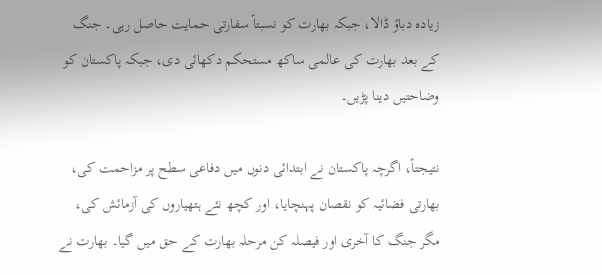زیادہ دباؤ ڈالا، جبکہ بھارت کو نسبتاً سفارتی حمایت حاصل رہی۔ جنگ کے بعد بھارت کی عالمی ساکھ مستحکم دکھائی دی، جبکہ پاکستان کو وضاحتیں دینا پڑیں۔

نتیجتاً، اگرچہ پاکستان نے ابتدائی دنوں میں دفاعی سطح پر مزاحمت کی، بھارتی فضائیہ کو نقصان پہنچایا، اور کچھ نئے ہتھیاروں کی آزمائش کی، مگر جنگ کا آخری اور فیصلہ کن مرحلہ بھارت کے حق میں گیا۔ بھارت نے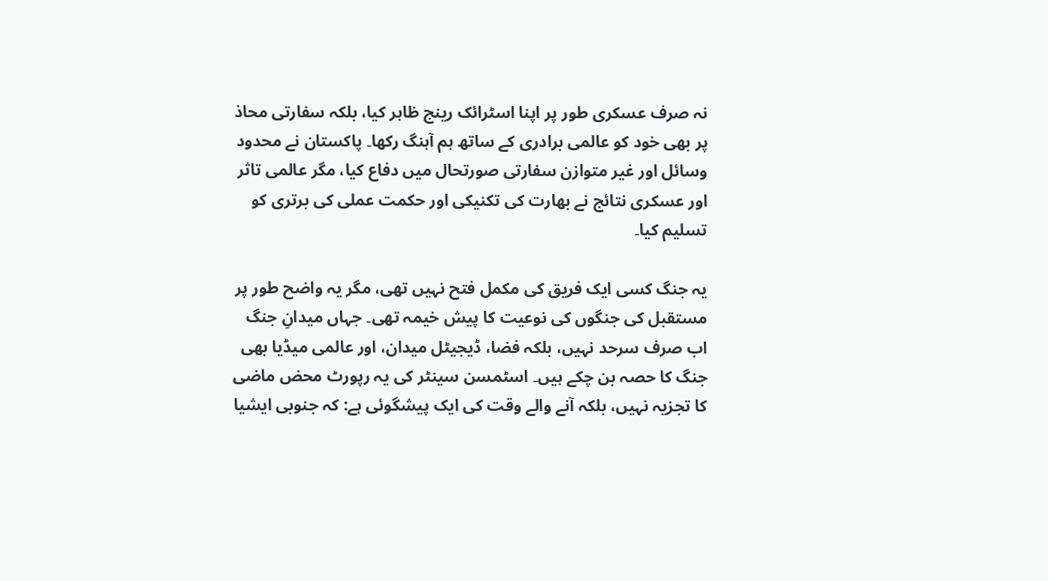نہ صرف عسکری طور پر اپنا اسٹرائک رینج ظاہر کیا، بلکہ سفارتی محاذ پر بھی خود کو عالمی برادری کے ساتھ ہم آہنگ رکھا۔ پاکستان نے محدود وسائل اور غیر متوازن سفارتی صورتحال میں دفاع کیا، مگر عالمی تاثر اور عسکری نتائج نے بھارت کی تکنیکی اور حکمت عملی کی برتری کو تسلیم کیا۔

یہ جنگ کسی ایک فریق کی مکمل فتح نہیں تھی، مگر یہ واضح طور پر مستقبل کی جنگوں کی نوعیت کا پیش خیمہ تھی۔ جہاں میدانِ جنگ اب صرف سرحد نہیں، بلکہ فضا، ڈیجیٹل میدان، اور عالمی میڈیا بھی جنگ کا حصہ بن چکے ہیں۔ اسٹمسن سینٹر کی یہ رپورٹ محض ماضی کا تجزیہ نہیں، بلکہ آنے والے وقت کی ایک پیشگوئی ہے: کہ جنوبی ایشیا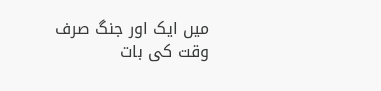میں ایک اور جنگ صرف وقت کی بات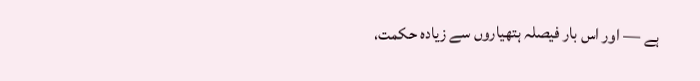ہے — اور اس بار فیصلہ ہتھیاروں سے زیادہ حکمت،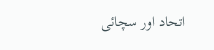اتحاد اور سچائی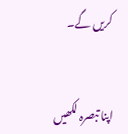کریں گے۔


اپنا تبصرہ لکھیں